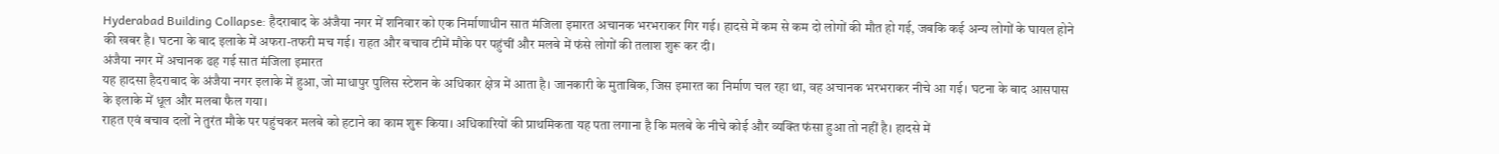Hyderabad Building Collapse: हैदराबाद के अंजैया नगर में शनिवार को एक निर्माणाधीन सात मंजिला इमारत अचानक भरभराकर गिर गई। हादसे में कम से कम दो लोगों की मौत हो गई, जबकि कई अन्य लोगों के घायल होने की खबर है। घटना के बाद इलाके में अफरा-तफरी मच गई। राहत और बचाव टीमें मौके पर पहुंचीं और मलबे में फंसे लोगों की तलाश शुरू कर दी।
अंजैया नगर में अचानक ढह गई सात मंजिला इमारत
यह हादसा हैदराबाद के अंजैया नगर इलाके में हुआ, जो माधापुर पुलिस स्टेशन के अधिकार क्षेत्र में आता है। जानकारी के मुताबिक, जिस इमारत का निर्माण चल रहा था, वह अचानक भरभराकर नीचे आ गई। घटना के बाद आसपास के इलाके में धूल और मलबा फैल गया।
राहत एवं बचाव दलों ने तुरंत मौके पर पहुंचकर मलबे को हटाने का काम शुरू किया। अधिकारियों की प्राथमिकता यह पता लगाना है कि मलबे के नीचे कोई और व्यक्ति फंसा हुआ तो नहीं है। हादसे में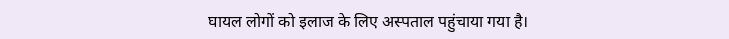घायल लोगों को इलाज के लिए अस्पताल पहुंचाया गया है।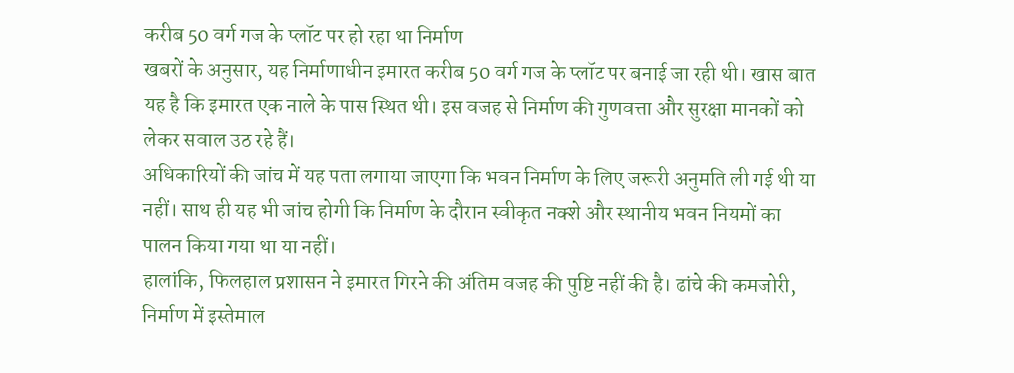करीब 50 वर्ग गज के प्लॉट पर हो रहा था निर्माण
खबरों के अनुसार, यह निर्माणाधीन इमारत करीब 50 वर्ग गज के प्लॉट पर बनाई जा रही थी। खास बात यह है कि इमारत एक नाले के पास स्थित थी। इस वजह से निर्माण की गुणवत्ता और सुरक्षा मानकों को लेकर सवाल उठ रहे हैं।
अधिकारियों की जांच में यह पता लगाया जाएगा कि भवन निर्माण के लिए जरूरी अनुमति ली गई थी या नहीं। साथ ही यह भी जांच होगी कि निर्माण के दौरान स्वीकृत नक्शे और स्थानीय भवन नियमों का पालन किया गया था या नहीं।
हालांकि, फिलहाल प्रशासन ने इमारत गिरने की अंतिम वजह की पुष्टि नहीं की है। ढांचे की कमजोरी, निर्माण में इस्तेमाल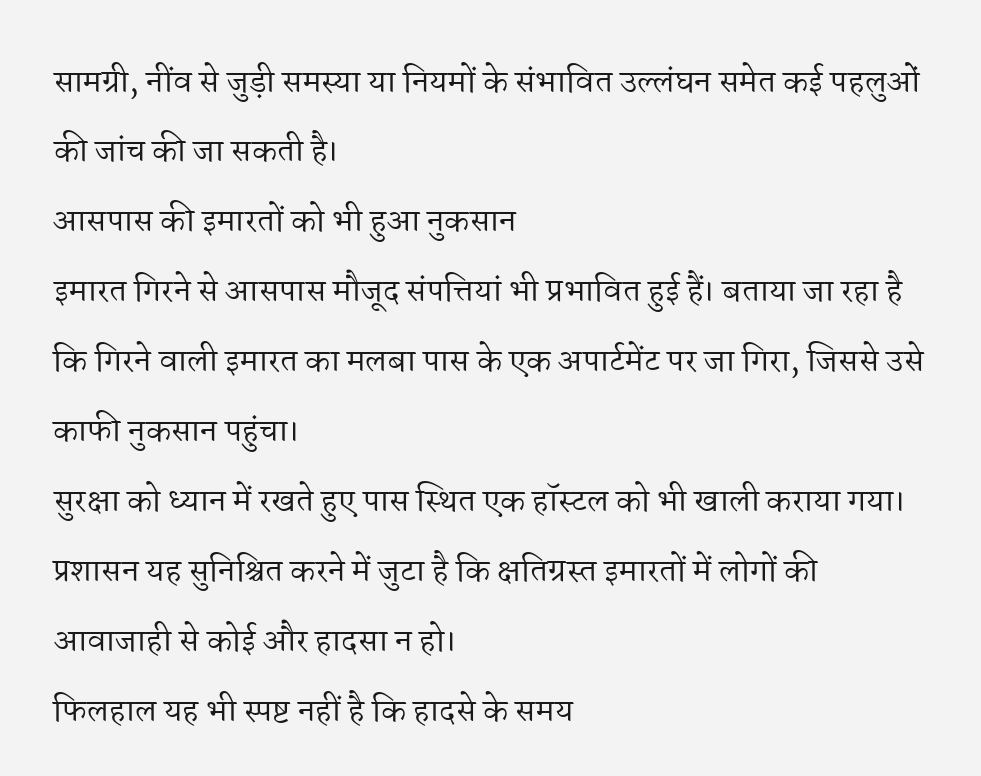सामग्री, नींव से जुड़ी समस्या या नियमों के संभावित उल्लंघन समेत कई पहलुओं की जांच की जा सकती है।
आसपास की इमारतों को भी हुआ नुकसान
इमारत गिरने से आसपास मौजूद संपत्तियां भी प्रभावित हुई हैं। बताया जा रहा है कि गिरने वाली इमारत का मलबा पास के एक अपार्टमेंट पर जा गिरा, जिससे उसे काफी नुकसान पहुंचा।
सुरक्षा को ध्यान में रखते हुए पास स्थित एक हॉस्टल को भी खाली कराया गया। प्रशासन यह सुनिश्चित करने में जुटा है कि क्षतिग्रस्त इमारतों में लोगों की आवाजाही से कोई और हादसा न हो।
फिलहाल यह भी स्पष्ट नहीं है कि हादसे के समय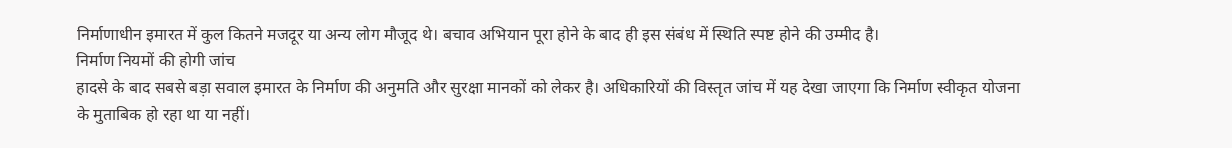निर्माणाधीन इमारत में कुल कितने मजदूर या अन्य लोग मौजूद थे। बचाव अभियान पूरा होने के बाद ही इस संबंध में स्थिति स्पष्ट होने की उम्मीद है।
निर्माण नियमों की होगी जांच
हादसे के बाद सबसे बड़ा सवाल इमारत के निर्माण की अनुमति और सुरक्षा मानकों को लेकर है। अधिकारियों की विस्तृत जांच में यह देखा जाएगा कि निर्माण स्वीकृत योजना के मुताबिक हो रहा था या नहीं।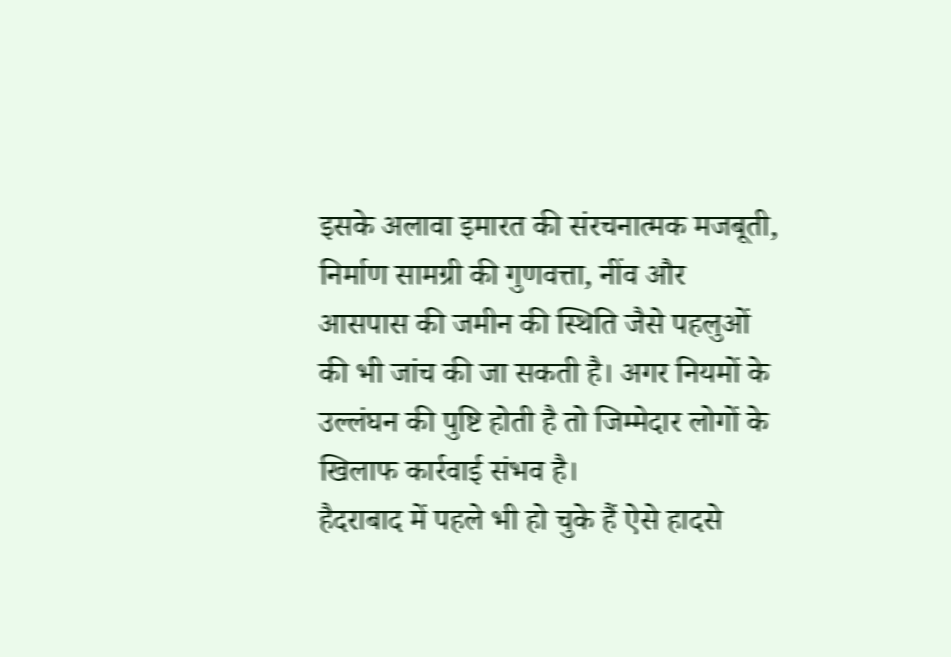इसके अलावा इमारत की संरचनात्मक मजबूती, निर्माण सामग्री की गुणवत्ता, नींव और आसपास की जमीन की स्थिति जैसे पहलुओं की भी जांच की जा सकती है। अगर नियमों के उल्लंघन की पुष्टि होती है तो जिम्मेदार लोगों के खिलाफ कार्रवाई संभव है।
हैदराबाद में पहले भी हो चुके हैं ऐसे हादसे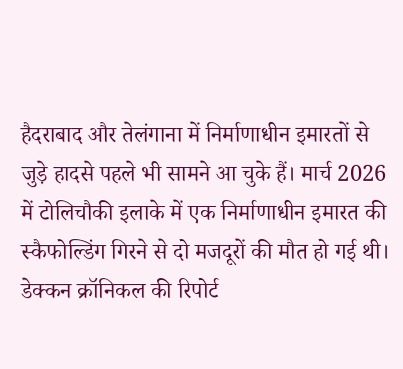हैदराबाद और तेलंगाना में निर्माणाधीन इमारतों से जुड़े हादसे पहले भी सामने आ चुके हैं। मार्च 2026 में टोलिचौकी इलाके में एक निर्माणाधीन इमारत की स्कैफोल्डिंग गिरने से दो मजदूरों की मौत हो गई थी।
डेक्कन क्रॉनिकल की रिपोर्ट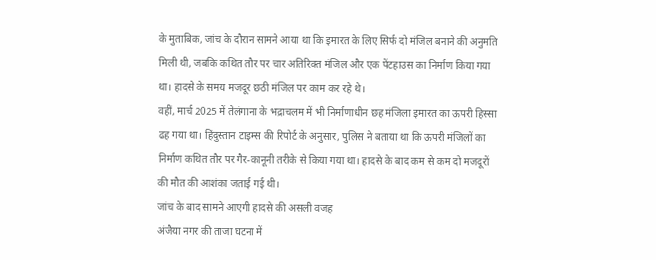के मुताबिक, जांच के दौरान सामने आया था कि इमारत के लिए सिर्फ दो मंजिल बनाने की अनुमति मिली थी, जबकि कथित तौर पर चार अतिरिक्त मंजिल और एक पेंटहाउस का निर्माण किया गया था। हादसे के समय मजदूर छठी मंजिल पर काम कर रहे थे।
वहीं, मार्च 2025 में तेलंगाना के भद्राचलम में भी निर्माणाधीन छह मंजिला इमारत का ऊपरी हिस्सा ढह गया था। हिंदुस्तान टाइम्स की रिपोर्ट के अनुसार, पुलिस ने बताया था कि ऊपरी मंजिलों का निर्माण कथित तौर पर गैर-कानूनी तरीके से किया गया था। हादसे के बाद कम से कम दो मजदूरों की मौत की आशंका जताई गई थी।
जांच के बाद सामने आएगी हादसे की असली वजह
अंजैया नगर की ताजा घटना में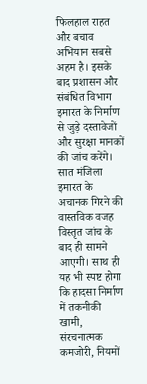फिलहाल राहत और बचाव अभियान सबसे अहम है। इसके बाद प्रशासन और संबंधित विभाग इमारत के निर्माण से जुड़े दस्तावेजों और सुरक्षा मानकों की जांच करेंगे।
सात मंजिला इमारत के अचानक गिरने की वास्तविक वजह विस्तृत जांच के बाद ही सामने आएगी। साथ ही यह भी स्पष्ट होगा कि हादसा निर्माण में तकनीकी खामी, संरचनात्मक कमजोरी, नियमों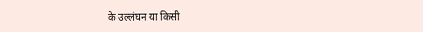के उल्लंघन या किसी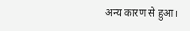अन्य कारण से हुआ।